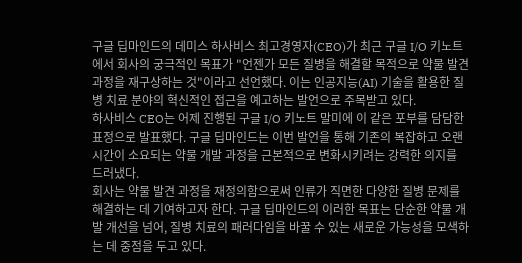구글 딥마인드의 데미스 하사비스 최고경영자(CEO)가 최근 구글 I/O 키노트에서 회사의 궁극적인 목표가 "언젠가 모든 질병을 해결할 목적으로 약물 발견 과정을 재구상하는 것"이라고 선언했다. 이는 인공지능(AI) 기술을 활용한 질병 치료 분야의 혁신적인 접근을 예고하는 발언으로 주목받고 있다.
하사비스 CEO는 어제 진행된 구글 I/O 키노트 말미에 이 같은 포부를 담담한 표정으로 발표했다. 구글 딥마인드는 이번 발언을 통해 기존의 복잡하고 오랜 시간이 소요되는 약물 개발 과정을 근본적으로 변화시키려는 강력한 의지를 드러냈다.
회사는 약물 발견 과정을 재정의함으로써 인류가 직면한 다양한 질병 문제를 해결하는 데 기여하고자 한다. 구글 딥마인드의 이러한 목표는 단순한 약물 개발 개선을 넘어, 질병 치료의 패러다임을 바꿀 수 있는 새로운 가능성을 모색하는 데 중점을 두고 있다.